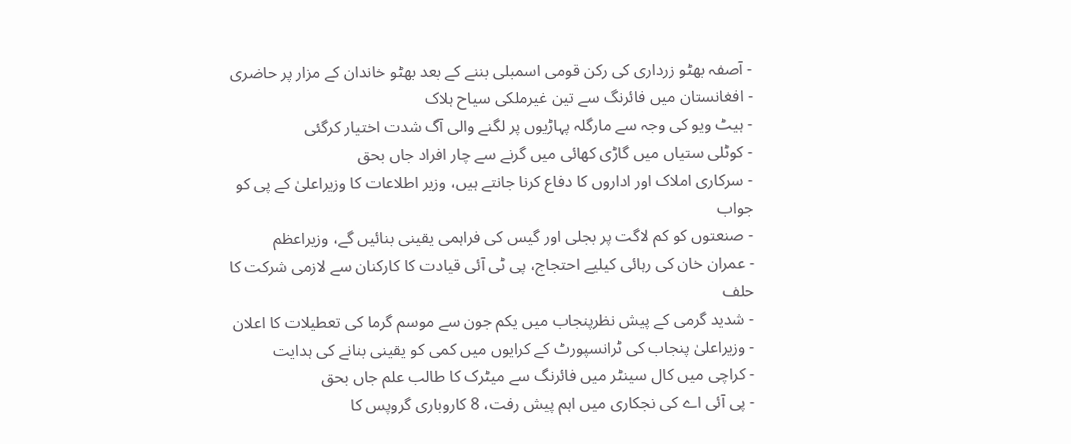- آصفہ بھٹو زرداری کی رکن قومی اسمبلی بننے کے بعد بھٹو خاندان کے مزار پر حاضری
- افغانستان میں فائرنگ سے تین غیرملکی سیاح ہلاک
- ہیٹ ویو کی وجہ سے مارگلہ پہاڑیوں پر لگنے والی آگ شدت اختیار کرگئی
- کوٹلی ستیاں میں گاڑی کھائی میں گرنے سے چار افراد جاں بحق
- سرکاری املاک اور اداروں کا دفاع کرنا جانتے ہیں، وزیر اطلاعات کا وزیراعلیٰ کے پی کو جواب
- صنعتوں کو کم لاگت پر بجلی اور گیس کی فراہمی یقینی بنائیں گے، وزیراعظم
- عمران خان کی رہائی کیلیے احتجاج، پی ٹی آئی قیادت کا کارکنان سے لازمی شرکت کا حلف
- شدید گرمی کے پیش نظرپنجاب میں یکم جون سے موسم گرما کی تعطیلات کا اعلان
- وزیراعلیٰ پنجاب کی ٹرانسپورٹ کے کرایوں میں کمی کو یقینی بنانے کی ہدایت
- کراچی میں کال سینٹر میں فائرنگ سے میٹرک کا طالب علم جاں بحق
- پی آئی اے کی نجکاری میں اہم پیش رفت، 8 کاروباری گروپس کا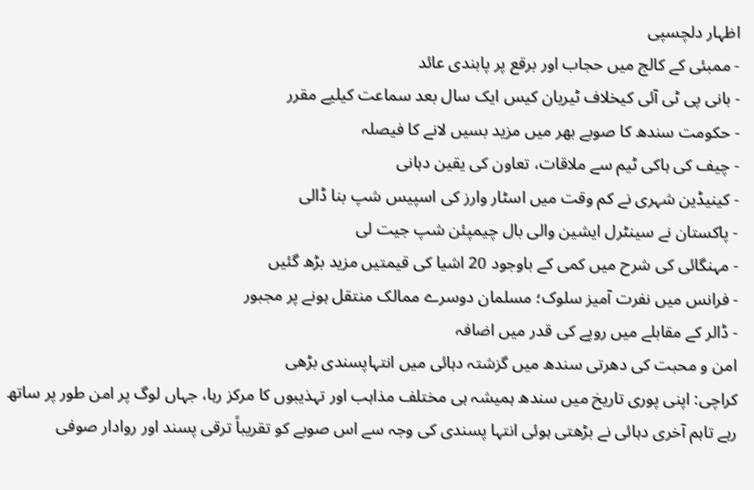اظہار دلچسپی
- ممبئی کے کالج میں حجاب اور برقع پر پابندی عائد
- بانی پی ٹی آئی کیخلاف ٹیریان کیس ایک سال بعد سماعت کیلیے مقرر
- حکومت سندھ کا صوبے بھر میں مزید بسیں لانے کا فیصلہ
- چیف کی ہاکی ٹیم سے ملاقات، تعاون کی یقین دہانی
- کینیڈین شہری نے کم وقت میں اسٹار وارز کی اسپیس شپ بنا ڈالی
- پاکستان نے سینٹرل ایشین والی بال چیمپئن شپ جیت لی
- مہنگائی کی شرح میں کمی کے باوجود 20 اشیا کی قیمتیں مزید بڑھ گئیں
- فرانس میں نفرت آمیز سلوک؛ مسلمان دوسرے ممالک منتقل ہونے پر مجبور
- ڈالر کے مقابلے میں روپے کی قدر میں اضافہ
امن و محبت کی دھرتی سندھ میں گزشتہ دہائی میں انتہاپسندی بڑھی
کراچی: اپنی پوری تاریخ میں سندھ ہمیشہ ہی مختلف مذاہب اور تہذیبوں کا مرکز رہا، جہاں لوگ پر امن طور پر ساتھ رہے تاہم آخری دہائی نے بڑھتی ہوئی انتہا پسندی کی وجہ سے اس صوبے کو تقریباً ترقی پسند اور روادار صوفی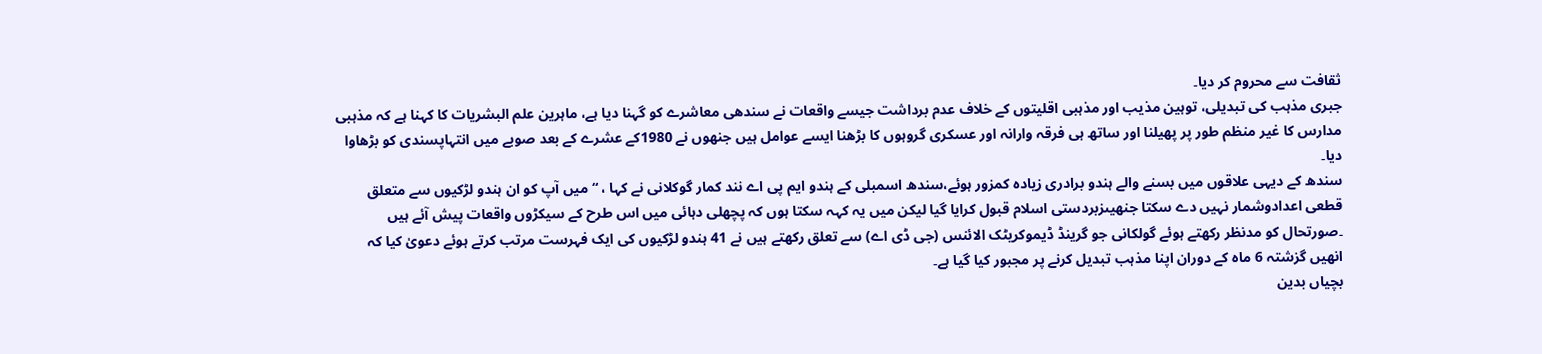ثقافت سے محروم کر دیا۔
جبری مذہب کی تبدیلی، توہین مذیب اور مذہبی اقلیتوں کے خلاف عدم برداشت جیسے واقعات نے سندھی معاشرے کو گہنا دیا ہے، ماہرین علم البشریات کا کہنا ہے کہ مذہبی مدارس کا غیر منظم طور پر پھیلنا اور ساتھ ہی فرقہ وارانہ اور عسکری گروہوں کا بڑھنا ایسے عوامل ہیں جنھوں نے 1980کے عشرے کے بعد صوبے میں انتہاپسندی کو بڑھاوا دیا۔
سندھ کے دیہی علاقوں میں بسنے والے ہندو برادری زیادہ کمزور ہوئے،سندھ اسمبلی کے ہندو ایم پی اے نند کمار گوکلانی نے کہا ، “میں آپ کو ان ہندو لڑکیوں سے متعلق قطعی اعدادوشمار نہیں دے سکتا جنھیںزبردستی اسلام قبول کرایا گیا لیکن میں یہ کہہ سکتا ہوں کہ پچھلی دہائی میں اس طرح کے سیکڑوں واقعات پیش آئے ہیں ۔صورتحال کو مدنظر رکھتے ہوئے گولکانی جو گرینڈ ڈیموکریٹک الائنس (جی ڈی اے) سے تعلق رکھتے ہیں نے 41 ہندو لڑکیوں کی ایک فہرست مرتب کرتے ہوئے دعویٰ کیا کہ انھیں گزشتہ 6 ماہ کے دوران اپنا مذہب تبدیل کرنے پر مجبور کیا گیا ہے۔
بچیاں بدین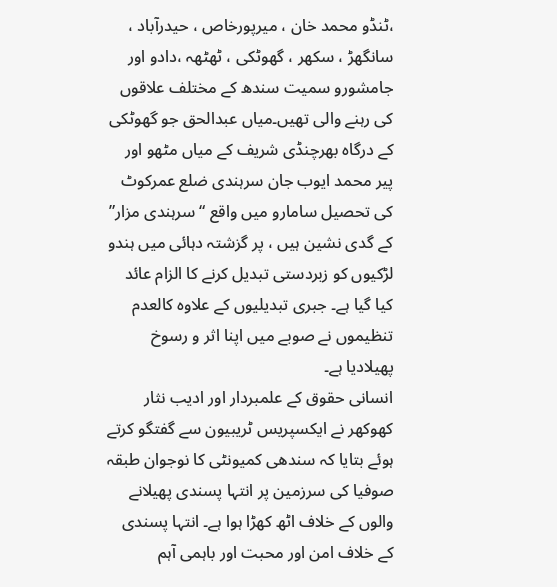،ٹنڈو محمد خان ، میرپورخاص ، حیدرآباد ، سانگھڑ ، سکھر ، گھوٹکی ، ٹھٹھہ ،دادو اور جامشورو سمیت سندھ کے مختلف علاقوں کی رہنے والی تھیں۔میاں عبدالحق جو گھوٹکی کے درگاہ بھرچنڈی شریف کے میاں مٹھو اور پیر محمد ایوب جان سرہندی ضلع عمرکوٹ کی تحصیل سامارو میں واقع “سرہندی مزار” کے گدی نشین ہیں ، پر گزشتہ دہائی میں ہندو لڑکیوں کو زبردستی تبدیل کرنے کا الزام عائد کیا گیا ہے۔ جبری تبدیلیوں کے علاوہ کالعدم تنظیموں نے صوبے میں اپنا اثر و رسوخ پھیلادیا ہے۔
انسانی حقوق کے علمبردار اور ادیب نثار کھوکھر نے ایکسپریس ٹریبیون سے گفتگو کرتے ہوئے بتایا کہ سندھی کمیونٹی کا نوجوان طبقہ صوفیا کی سرزمین پر انتہا پسندی پھیلانے والوں کے خلاف اٹھ کھڑا ہوا ہے۔ انتہا پسندی کے خلاف امن اور محبت اور باہمی آہم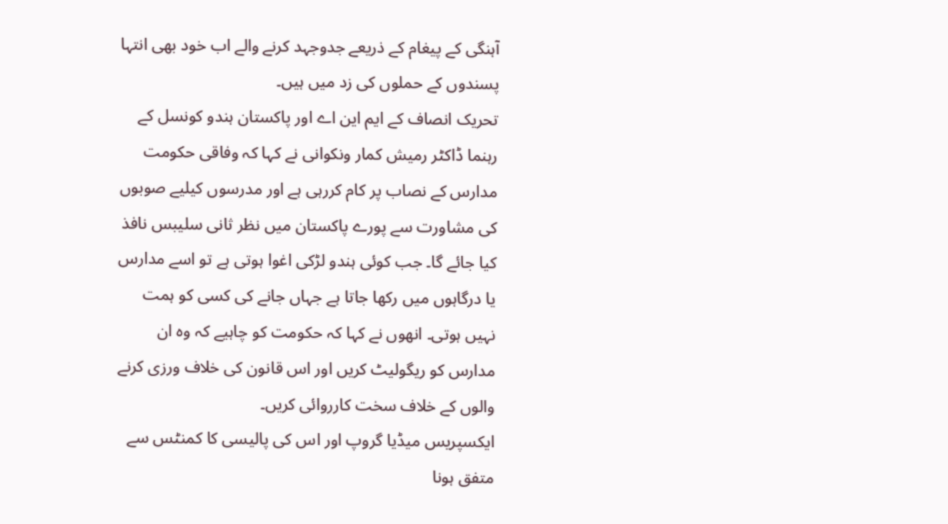آہنگی کے پیغام کے ذریعے جدوجہد کرنے والے اب خود بھی انتہا پسندوں کے حملوں کی زد میں ہیں۔
تحریک انصاف کے ایم این اے اور پاکستان ہندو کونسل کے رہنما ڈاکٹر رمیش کمار ونکوانی نے کہا کہ وفاقی حکومت مدارس کے نصاب پر کام کررہی ہے اور مدرسوں کیلیے صوبوں کی مشاورت سے پورے پاکستان میں نظر ثانی سلیبس نافذ کیا جائے گا۔ جب کوئی ہندو لڑکی اغوا ہوتی ہے تو اسے مدارس یا درگاہوں میں رکھا جاتا ہے جہاں جانے کی کسی کو ہمت نہیں ہوتی۔ انھوں نے کہا کہ حکومت کو چاہیے کہ وہ ان مدارس کو ریگولیٹ کریں اور اس قانون کی خلاف ورزی کرنے والوں کے خلاف سخت کارروائی کریں۔
ایکسپریس میڈیا گروپ اور اس کی پالیسی کا کمنٹس سے متفق ہونا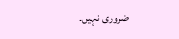ضروری نہیں۔